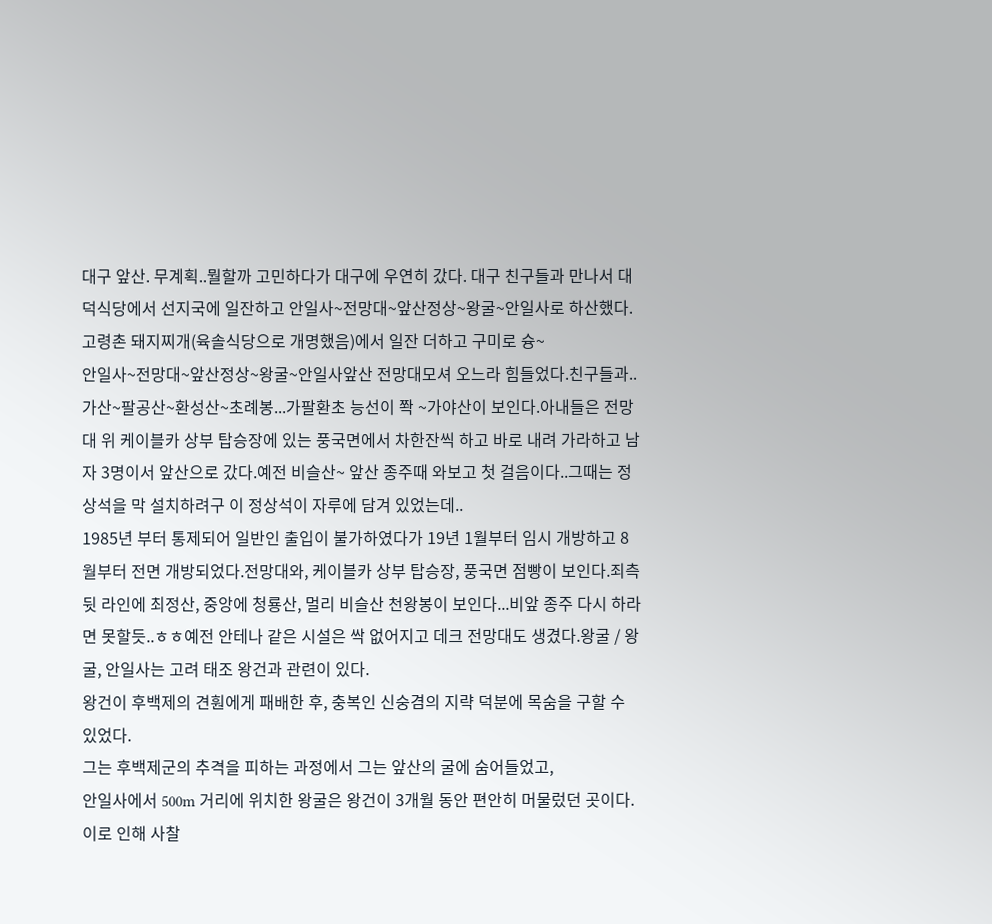대구 앞산. 무계획..뭘할까 고민하다가 대구에 우연히 갔다. 대구 친구들과 만나서 대덕식당에서 선지국에 일잔하고 안일사~전망대~앞산정상~왕굴~안일사로 하산했다. 고령촌 돼지찌개(육솔식당으로 개명했음)에서 일잔 더하고 구미로 슝~
안일사~전망대~앞산정상~왕굴~안일사앞산 전망대모셔 오느라 힘들었다.친구들과..가산~팔공산~환성산~초례봉...가팔환초 능선이 쫙 ~가야산이 보인다.아내들은 전망대 위 케이블카 상부 탑승장에 있는 풍국면에서 차한잔씩 하고 바로 내려 가라하고 남자 3명이서 앞산으로 갔다.예전 비슬산~ 앞산 종주때 와보고 첫 걸음이다..그때는 정상석을 막 설치하려구 이 정상석이 자루에 담겨 있었는데..
1985년 부터 통제되어 일반인 출입이 불가하였다가 19년 1월부터 임시 개방하고 8월부터 전면 개방되었다.전망대와, 케이블카 상부 탑승장, 풍국면 점빵이 보인다.죄측 뒷 라인에 최정산, 중앙에 청룡산, 멀리 비슬산 천왕봉이 보인다...비앞 종주 다시 하라면 못할듯..ㅎㅎ예전 안테나 같은 시설은 싹 없어지고 데크 전망대도 생겼다.왕굴 / 왕굴, 안일사는 고려 태조 왕건과 관련이 있다.
왕건이 후백제의 견훤에게 패배한 후, 충복인 신숭겸의 지략 덕분에 목숨을 구할 수 있었다.
그는 후백제군의 추격을 피하는 과정에서 그는 앞산의 굴에 숨어들었고,
안일사에서 500m 거리에 위치한 왕굴은 왕건이 3개월 동안 편안히 머물렀던 곳이다.
이로 인해 사찰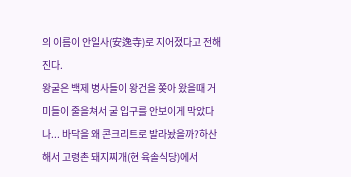의 이름이 안일사(安逸寺)로 지어졌다고 전해진다.
왕굴은 백제 병사들이 왕건을 쫒아 왔을때 거미들이 줄을쳐서 굴 입구를 안보이게 막았다나... 바닥을 왜 콘크리트로 발라놨을까?하산해서 고령촌 돼지찌개(현 육솔식당)에서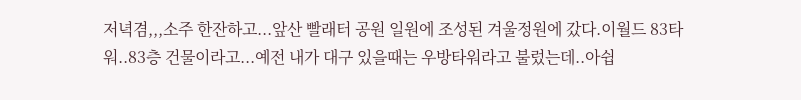저녁겸,,,소주 한잔하고...앞산 빨래터 공원 일원에 조성된 겨울정원에 갔다.이월드 83타워..83층 건물이라고...예전 내가 대구 있을때는 우방타워라고 불렀는데..아쉽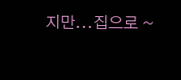지만...집으로 ~